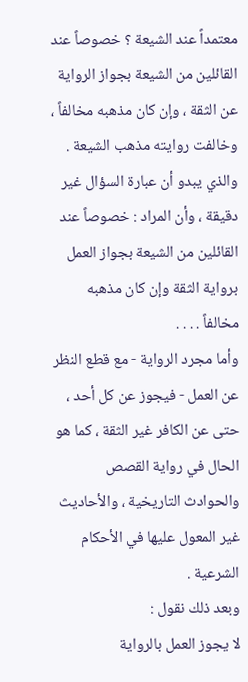معتمداً عند الشيعة ؟ خصوصاً عند القائلين من الشيعة بجواز الرواية عن الثقة ، وإن كان مذهبه مخالفاً ، وخالفت روايته مذهب الشيعة .
والذي يبدو أن عبارة السؤال غير دقيقة ، وأن المراد : خصوصاً عند القائلين من الشيعة بجواز العمل برواية الثقة وإن كان مذهبه مخالفاً . . . .
وأما مجرد الرواية - مع قطع النظر عن العمل - فيجوز عن كل أحد ، حتى عن الكافر غير الثقة ، كما هو الحال في رواية القصص والحوادث التاريخية ، والأحاديث غير المعول عليها في الأحكام الشرعية .
وبعد ذلك نقول :
لا يجوز العمل بالرواية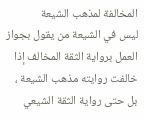المخالفة لمذهب الشيعة
ليس في الشيعة من يقول بجواز العمل برواية الثقة المخالف إذا خالفت روايته مذهب الشيعة ، بل حتى رواية الثقة الشيعي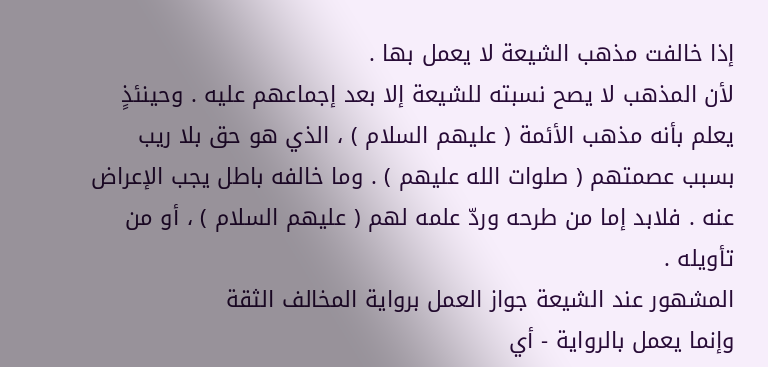إذا خالفت مذهب الشيعة لا يعمل بها .
لأن المذهب لا يصح نسبته للشيعة إلا بعد إجماعهم عليه . وحينئذٍ يعلم بأنه مذهب الأئمة ( عليهم السلام ) ، الذي هو حق بلا ريب بسبب عصمتهم ( صلوات الله عليهم ) . وما خالفه باطل يجب الإعراض عنه . فلابد إما من طرحه وردّ علمه لهم ( عليهم السلام ) ، أو من تأويله .
المشهور عند الشيعة جواز العمل برواية المخالف الثقة
وإنما يعمل بالرواية - أي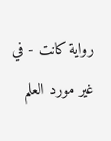رواية كانت - في غير مورد العلم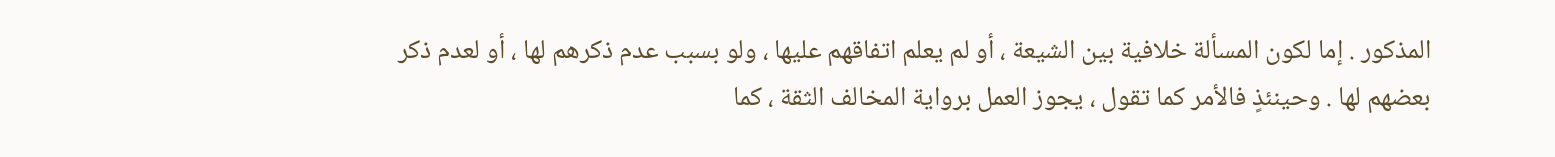المذكور . إما لكون المسألة خلافية بين الشيعة ، أو لم يعلم اتفاقهم عليها ، ولو بسبب عدم ذكرهم لها ، أو لعدم ذكر بعضهم لها . وحينئذٍ فالأمر كما تقول ، يجوز العمل برواية المخالف الثقة ، كما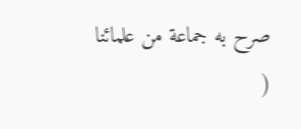صرح به جماعة من علمائنا (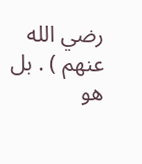رضي الله عنهم ) . بل هو